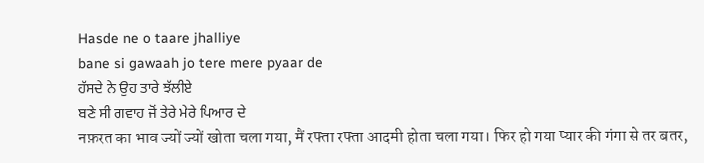Hasde ne o taare jhalliye
bane si gawaah jo tere mere pyaar de
ਹੱਸਦੇ ਨੇ ਉਹ ਤਾਰੇ ਝੱਲੀਏ
ਬਣੇ ਸੀ ਗਵਾਹ ਜੋਂ ਤੇਰੇ ਮੇਰੇ ਪਿਆਰ ਦੇ
नफ़रत का भाव ज्यों ज्यों खोता चला गया, मैं रफ्ता रफ्ता आदमी होता चला गया। फिर हो गया प्यार की गंगा से तर बतर,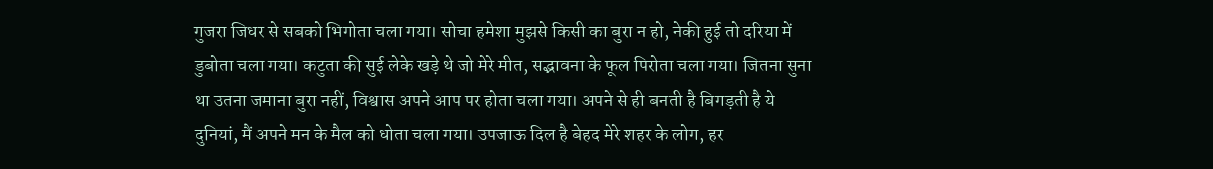गुजरा जिधर से सबको भिगोता चला गया। सोचा हमेशा मुझसे किसी का बुरा न हो, नेकी हुई तो दरिया में डुबोता चला गया। कटुता की सुई लेके खड़े थे जो मेरे मीत, सद्भावना के फूल पिरोता चला गया। जितना सुना था उतना जमाना बुरा नहीं, विश्वास अपने आप पर होता चला गया। अपने से ही बनती है बिगड़ती है ये दुनियां, मैं अपने मन के मैल को धोता चला गया। उपजाऊ दिल है बेहद मेरे शहर के लोग, हर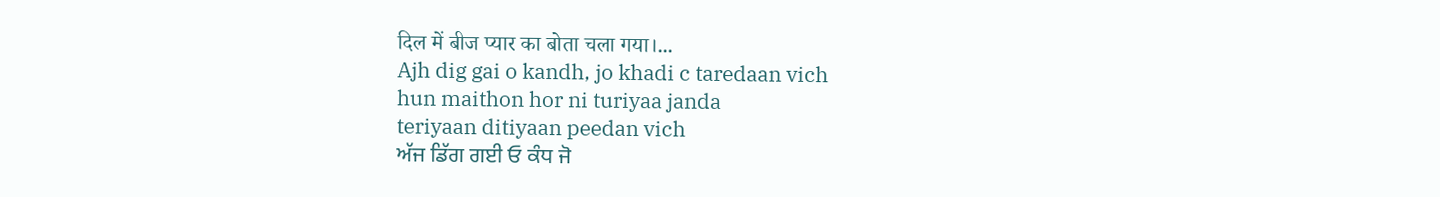दिल में बीज प्यार का बोता चला गया।...
Ajh dig gai o kandh, jo khadi c taredaan vich
hun maithon hor ni turiyaa janda
teriyaan ditiyaan peedan vich
ਅੱਜ ਡਿੱਗ ਗਈ ਓ ਕੰਧ ਜੋ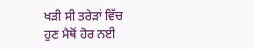ਖੜੀ ਸੀ ਤਰੇੜਾਂ ਵਿੱਚ
ਹੁਣ ਮੈਥੋਂ ਹੋਰ ਨਈ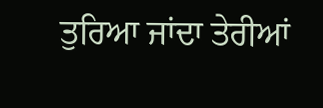ਤੁਰਿਆ ਜਾਂਦਾ ਤੇਰੀਆਂ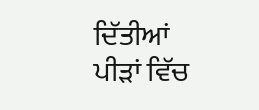ਦਿੱਤੀਆਂ ਪੀੜਾਂ ਵਿੱਚ